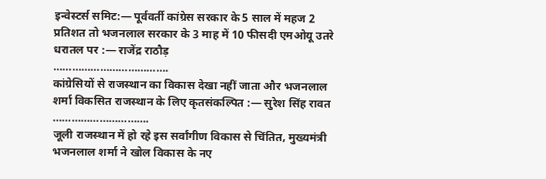इन्वेस्टर्स समिट:— पूर्ववर्ती कांग्रेस सरकार के 5 साल में महज 2 प्रतिशत तो भजनलाल सरकार के 3 माह में 10 फीसदी एमओयू उतरे धरातल पर :— राजेंद्र राठौड़
……………………………….
कांग्रेसियों से राजस्थान का विकास देखा नहीं जाता और भजनलाल शर्मा विकसित राजस्थान के लिए कृतसंकल्पित :— सुरेश सिंह रावत
………………………….
जूली राजस्थान में हो रहे इस सर्वांगीण विकास से चिंतित, मुख्यमंत्री भजनलाल शर्मा ने खोल विकास के नए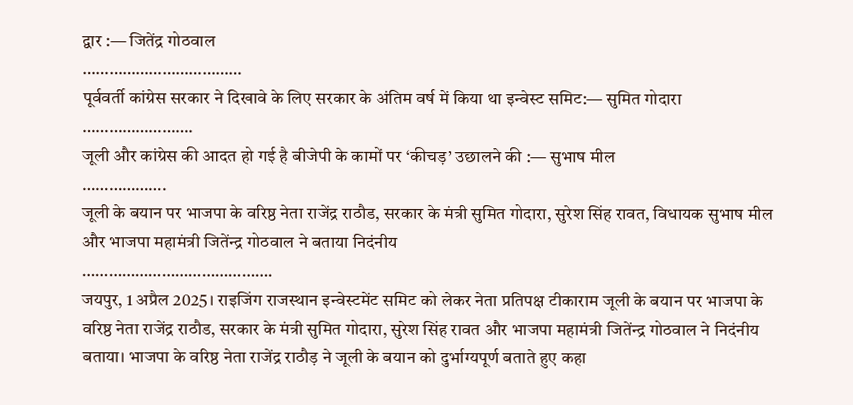द्वार :— जितेंद्र गोठवाल
………………………………
पूर्ववर्ती कांग्रेस सरकार ने दिखावे के लिए सरकार के अंतिम वर्ष में किया था इन्वेस्ट समिट:— सुमित गोदारा
…………………….
जूली और कांग्रेस की आदत हो गई है बीजेपी के कामों पर ‘कीचड़’ उछालने की :— सुभाष मील
……………….
जूली के बयान पर भाजपा के वरिष्ठ नेता राजेंद्र राठौड, सरकार के मंत्री सुमित गोदारा, सुरेश सिंह रावत, विधायक सुभाष मील और भाजपा महामंत्री जितेंन्द्र गोठवाल ने बताया निदंनीय
…………………………………….
जयपुर, 1 अप्रैल 2025। राइजिंग राजस्थान इन्वेस्टमेंट समिट को लेकर नेता प्रतिपक्ष टीकाराम जूली के बयान पर भाजपा के वरिष्ठ नेता राजेंद्र राठौड, सरकार के मंत्री सुमित गोदारा, सुरेश सिंह रावत और भाजपा महामंत्री जितेंन्द्र गोठवाल ने निदंनीय बताया। भाजपा के वरिष्ठ नेता राजेंद्र राठौड़ ने जूली के बयान को दुर्भाग्यपूर्ण बताते हुए कहा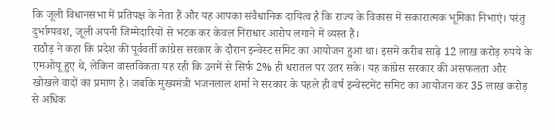कि जूली विधानसभा में प्रतिपक्ष के नेता हैं और यह आपका संवैधानिक दायित्व है कि राज्य के विकास में सकारात्मक भूमिका निभाएं। परंतु दुर्भाग्यवश, जूली अपनी जिम्मेदारियों से भटक कर केवल निराधार आरोप लगाने में व्यस्त हैं।
राठौड़ ने कहा कि प्रदेश की पूर्ववर्ती कांग्रेस सरकार के दौरान इन्वेस्ट समिट का आयोजन हुआ था। इसमें करीब साढ़े 12 लाख करोड़ रुपये के एमओयू हुए थे, लेकिन वास्तविकता यह रही कि उनमें से सिर्फ 2% ही धरातल पर उतर सके। यह कांग्रेस सरकार की असफलता और खोखले वादों का प्रमाण है। जबकि मुख्यमंत्री भजनलाल शर्मा ने सरकार के पहले ही वर्ष इन्वेस्टमेंट समिट का आयोजन कर 35 लाख करोड़ से अधिक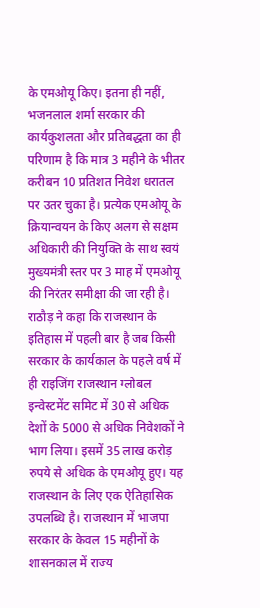के एमओयू किए। इतना ही नहीं, भजनलाल शर्मा सरकार की कार्यकुशलता और प्रतिबद्धता का ही परिणाम है कि मात्र 3 महीने के भीतर करीबन 10 प्रतिशत निवेश धरातल पर उतर चुका है। प्रत्येक एमओयू के क्रियान्वयन के किए अलग से सक्षम अधिकारी की नियुक्ति के साथ स्वयं मुख्यमंत्री स्तर पर 3 माह में एमओयू की निरंतर समीक्षा की जा रही है।
राठौड़ ने कहा कि राजस्थान के इतिहास में पहली बार है जब किसी सरकार के कार्यकाल के पहले वर्ष में ही राइजिंग राजस्थान ग्लोबल इन्वेस्टमेंट समिट में 30 से अधिक देशों के 5000 से अधिक निवेशकों ने भाग लिया। इसमें 35 लाख करोड़ रुपये से अधिक के एमओयू हुए। यह राजस्थान के लिए एक ऐतिहासिक उपलब्धि है। राजस्थान में भाजपा सरकार के केवल 15 महीनों के शासनकाल में राज्य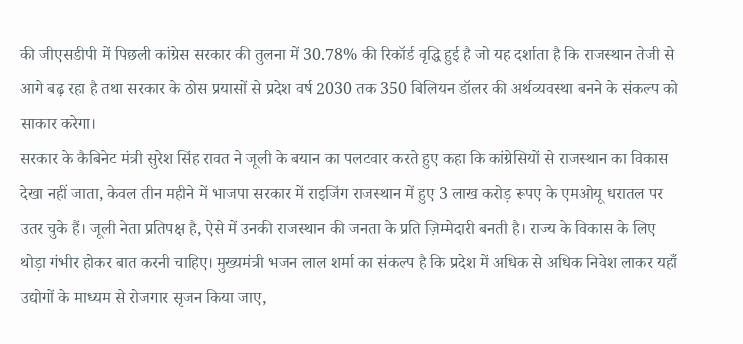की जीएसडीपी में पिछली कांग्रेस सरकार की तुलना में 30.78% की रिकॉर्ड वृद्धि हुई है जो यह दर्शाता है कि राजस्थान तेजी से आगे बढ़ रहा है तथा सरकार के ठोस प्रयासों से प्रदेश वर्ष 2030 तक 350 बिलियन डॉलर की अर्थव्यवस्था बनने के संकल्प को साकार करेगा।
सरकार के कैबिनेट मंत्री सुरेश सिंह रावत ने जूली के बयान का पलटवार करते हुए कहा कि कांग्रेसियों से राजस्थान का विकास देखा नहीं जाता, केवल तीन महीने में भाजपा सरकार में राइजिंग राजस्थान में हुए 3 लाख करोड़ रूपए के एमओयू धरातल पर उतर चुके हैं। जूली नेता प्रतिपक्ष है, ऐसे में उनकी राजस्थान की जनता के प्रति ज़िम्मेदारी बनती है। राज्य के विकास के लिए थोड़ा गंभीर होकर बात करनी चाहिए। मुख्यमंत्री भजन लाल शर्मा का संकल्प है कि प्रदेश में अधिक से अधिक निवेश लाकर यहाँ उद्योगों के माध्यम से रोजगार सृजन किया जाए,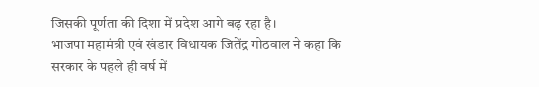जिसकी पूर्णता की दिशा में प्रदेश आगे बढ़ रहा है।
भाजपा महामंत्री एवं खंडार विधायक जितेंद्र गोठवाल ने कहा कि सरकार के पहले ही वर्ष में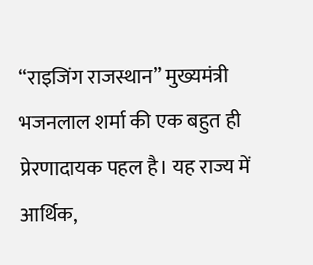“राइजिंग राजस्थान” मुख्यमंत्री भजनलाल शर्मा की एक बहुत ही प्रेरणादायक पहल है। यह राज्य में आर्थिक,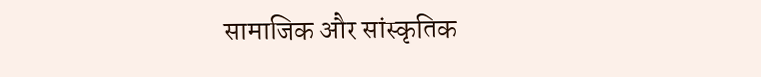सामाजिक और सांस्कृतिक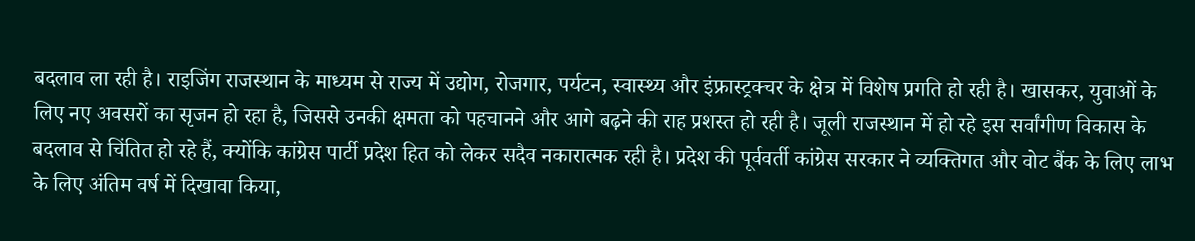बदलाव ला रही है। राइजिंग राजस्थान के माध्यम से राज्य में उद्योग, रोजगार, पर्यटन, स्वास्थ्य और इंफ्रास्ट्रक्चर के क्षेत्र में विशेष प्रगति हो रही है। खासकर, युवाओं के लिए नए अवसरों का सृजन हो रहा है, जिससे उनकी क्षमता को पहचानने और आगे बढ़ने की राह प्रशस्त हो रही है। जूली राजस्थान में हो रहे इस सर्वांगीण विकास के बदलाव से चिंतित हो रहे हैं, क्योंकि कांग्रेस पार्टी प्रदेश हित को लेकर सदैव नकारात्मक रही है। प्रदेश की पूर्ववर्ती कांग्रेस सरकार ने व्यक्तिगत और वोट बैंक के लिए लाभ के लिए अंतिम वर्ष में दिखावा किया,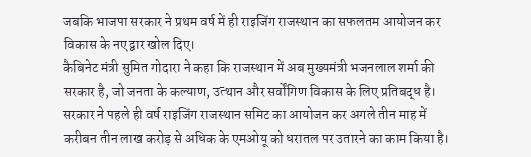जबकि भाजपा सरकार ने प्रथम वर्ष में ही राइजिंग राजस्थान का सफलतम आयोजन कर विकास के नए द्वार खोल दिए।
कैबिनेट मंत्री सुमित गोदारा ने कहा कि राजस्थान में अब मुख्यमंत्री भजनलाल शर्मा की सरकार है, जो जनता के कल्याण, उत्थान और सर्वोंगिण विकास के लिए प्रतिबद्ध है। सरकार ने पहले ही वर्ष राइजिंग राजस्थान समिट का आयोजन कर अगले तीन माह में करीबन तीन लाख करोड़ से अधिक के एमओयू को धरातल पर उतारने का काम किया है।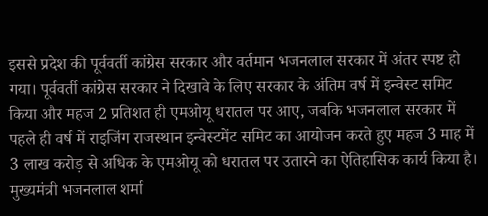इससे प्रदेश की पूर्ववर्ती कांग्रेस सरकार और वर्तमान भजनलाल सरकार में अंतर स्पष्ट हो गया। पूर्ववर्ती कांग्रेस सरकार ने दिखावे के लिए सरकार के अंतिम वर्ष में इन्वेस्ट समिट किया और महज 2 प्रतिशत ही एमओयू धरातल पर आए, जबकि भजनलाल सरकार में पहले ही वर्ष में राइजिंग राजस्थान इन्वेस्टमेंट समिट का आयोजन करते हुए महज 3 माह में 3 लाख करोड़ से अधिक के एमओयू को धरातल पर उतारने का ऐतिहासिक कार्य किया है। मुख्यमंत्री भजनलाल शर्मा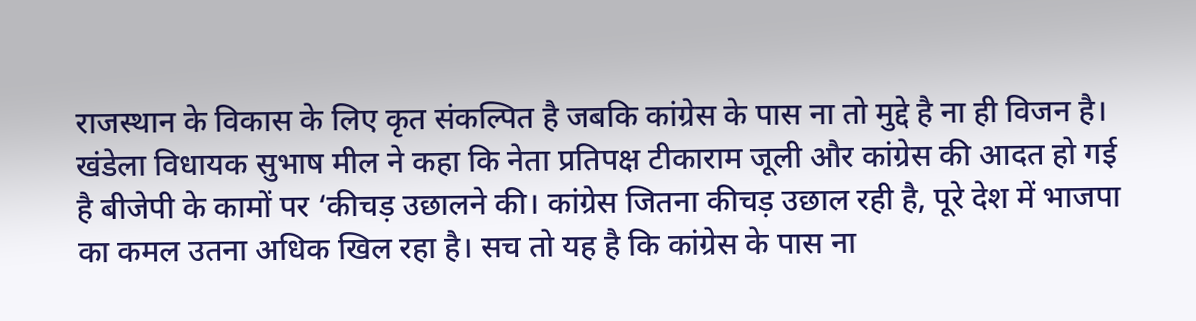राजस्थान के विकास के लिए कृत संकल्पित है जबकि कांग्रेस के पास ना तो मुद्दे है ना ही विजन है।
खंडेला विधायक सुभाष मील ने कहा कि नेता प्रतिपक्ष टीकाराम जूली और कांग्रेस की आदत हो गई है बीजेपी के कामों पर ‘कीचड़ उछालने की। कांग्रेस जितना कीचड़ उछाल रही है, पूरे देश में भाजपा का कमल उतना अधिक खिल रहा है। सच तो यह है कि कांग्रेस के पास ना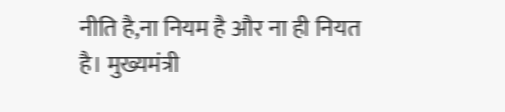नीति है,ना नियम है और ना ही नियत है। मुख्यमंत्री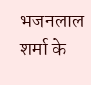भजनलाल शर्मा के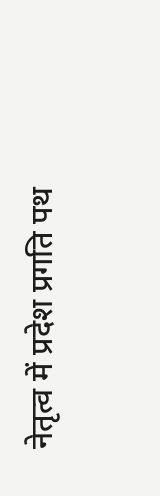नेतृत्व में प्रदेश प्रगति पथ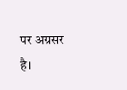पर अग्रसर है।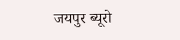जयपुर ब्यूरो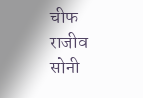चीफ राजीव सोनी